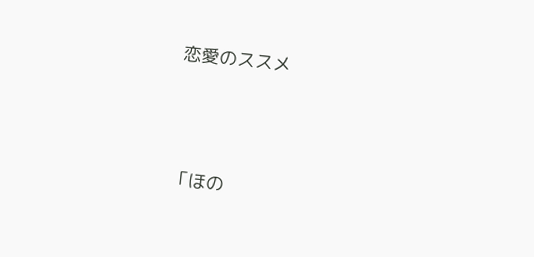恋愛のススメ




「ほの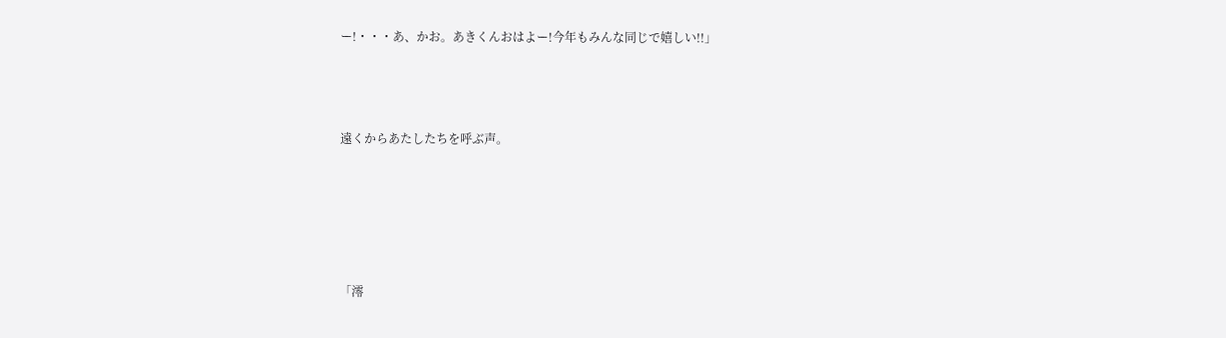ー!・・・あ、かお。あきくんおはよー!今年もみんな同じで嬉しい!!」



遠くからあたしたちを呼ぶ声。





「澪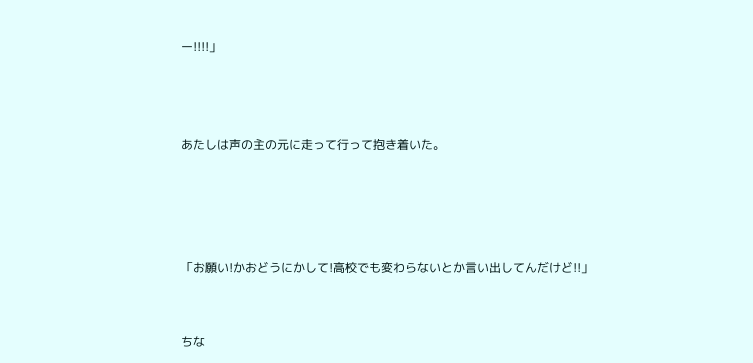ー!!!!」



あたしは声の主の元に走って行って抱き着いた。




「お願い!かおどうにかして!高校でも変わらないとか言い出してんだけど!!」


ちな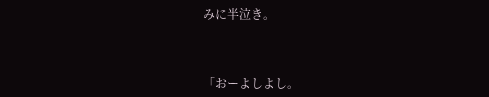みに半泣き。



「おーよしよし。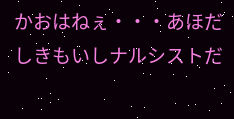かおはねぇ・・・あほだしきもいしナルシストだ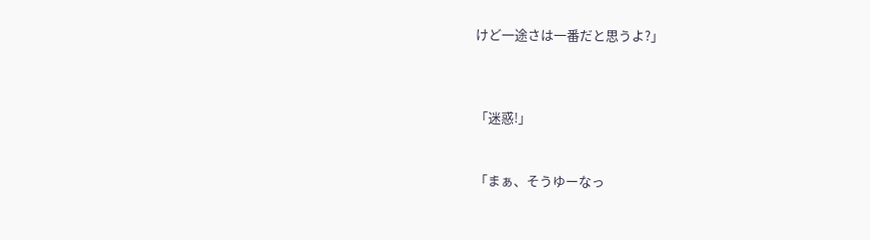けど一途さは一番だと思うよ?」



「迷惑!」


「まぁ、そうゆーなっ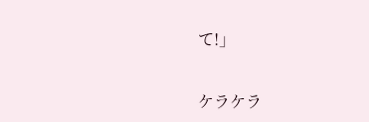て!」


ケラケラ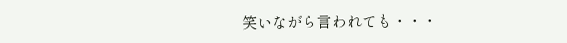笑いながら言われても・・・